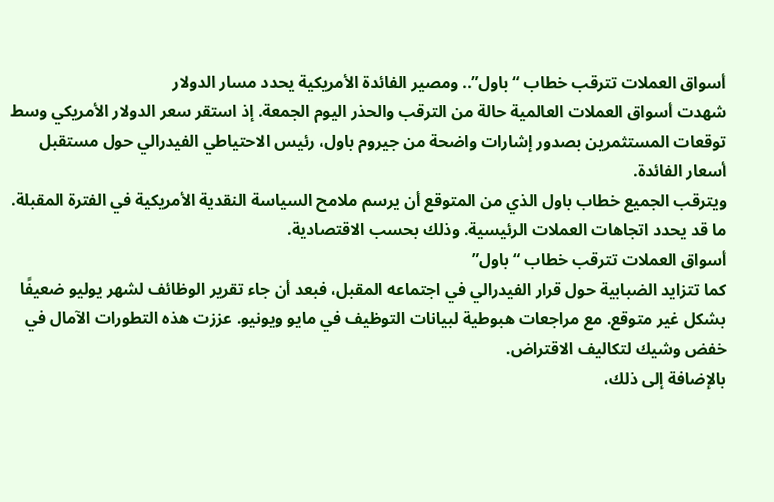أسواق العملات تترقب خطاب “باول”.. ومصير الفائدة الأمريكية يحدد مسار الدولار
شهدت أسواق العملات العالمية حالة من الترقب والحذر اليوم الجمعة. إذ استقر سعر الدولار الأمريكي وسط توقعات المستثمرين بصدور إشارات واضحة من جيروم باول، رئيس الاحتياطي الفيدرالي حول مستقبل أسعار الفائدة.
ويترقب الجميع خطاب باول الذي من المتوقع أن يرسم ملامح السياسة النقدية الأمريكية في الفترة المقبلة. ما قد يحدد اتجاهات العملات الرئيسية. وذلك بحسب الاقتصادية.
أسواق العملات تترقب خطاب “باول”
كما تتزايد الضبابية حول قرار الفيدرالي في اجتماعه المقبل، فبعد أن جاء تقرير الوظائف لشهر يوليو ضعيفًا بشكل غير متوقع. مع مراجعات هبوطية لبيانات التوظيف في مايو ويونيو. عززت هذه التطورات الآمال في خفض وشيك لتكاليف الاقتراض.
بالإضافة إلى ذلك،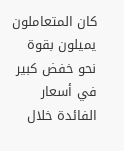كان المتعاملون يميلون بقوة نحو خفض كبير في أسعار الفائدة خلال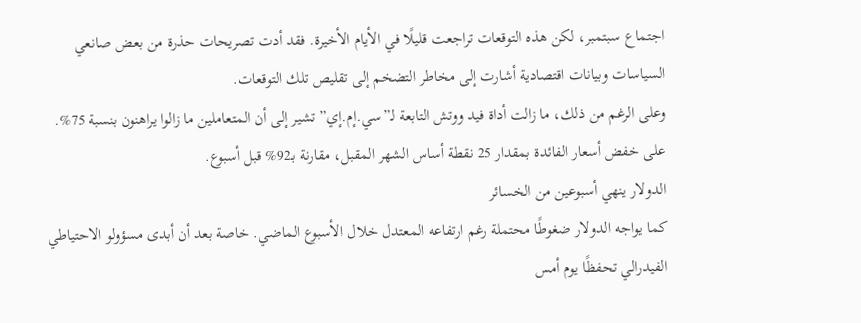اجتماع سبتمبر، لكن هذه التوقعات تراجعت قليلًا في الأيام الأخيرة. فقد أدت تصريحات حذرة من بعض صانعي السياسات وبيانات اقتصادية أشارت إلى مخاطر التضخم إلى تقليص تلك التوقعات.
وعلى الرغم من ذلك، ما زالت أداة فيد ووتش التابعة لـ”سي.إم.إي” تشير إلى أن المتعاملين ما زالوا يراهنون بنسبة 75%. على خفض أسعار الفائدة بمقدار 25 نقطة أساس الشهر المقبل، مقارنة بـ92% قبل أسبوع.
الدولار ينهي أسبوعين من الخسائر
كما يواجه الدولار ضغوطًا محتملة رغم ارتفاعه المعتدل خلال الأسبوع الماضي. خاصة بعد أن أبدى مسؤولو الاحتياطي الفيدرالي تحفظًا يوم أمس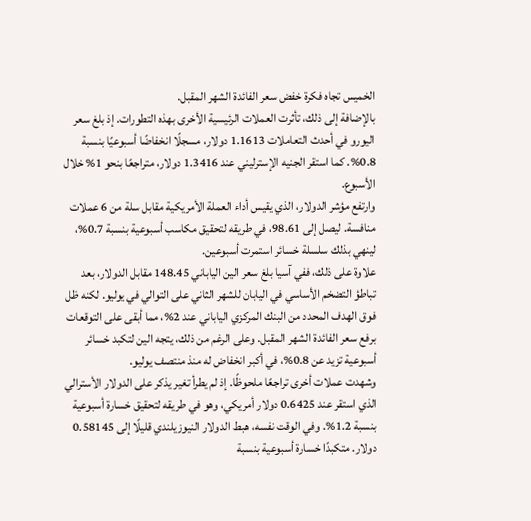الخميس تجاه فكرة خفض سعر الفائدة الشهر المقبل.
بالإضافة إلى ذلك، تأثرت العملات الرئيسية الأخرى بهذه التطورات. إذ بلغ سعر اليورو في أحدث التعاملات 1.1613 دولار، مسجلًا انخفاضًا أسبوعيًا بنسبة 0.8%. كما استقر الجنيه الإسترليني عند 1.3416 دولار، متراجعًا بنحو 1% خلال الأسبوع.
وارتفع مؤشر الدولار، الذي يقيس أداء العملة الأمريكية مقابل سلة من 6 عملات منافسة. ليصل إلى 98.61، في طريقه لتحقيق مكاسب أسبوعية بنسبة 0.7%، لينهي بذلك سلسلة خسائر استمرت أسبوعين.
علاوة على ذلك، ففي آسيا بلغ سعر الين الياباني 148.45 مقابل الدولار، بعد تباطؤ التضخم الأساسي في اليابان للشهر الثاني على التوالي في يوليو. لكنه ظل فوق الهدف المحدد من البنك المركزي الياباني عند 2%، مما أبقى على التوقعات برفع سعر الفائدة الشهر المقبل. وعلى الرغم من ذلك، يتجه الين لتكبد خسائر أسبوعية تزيد عن 0.8%، في أكبر انخفاض له منذ منتصف يوليو.
وشهدت عملات أخرى تراجعًا ملحوظًا. إذ لم يطرأ تغير يذكر على الدولار الأسترالي الذي استقر عند 0.6425 دولار أمريكي، وهو في طريقه لتحقيق خسارة أسبوعية بنسبة 1.2%. وفي الوقت نفسه، هبط الدولار النيوزيلندي قليلًا إلى 0.58145 دولار. متكبدًا خسارة أسبوعية بنسبة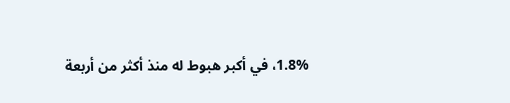1.8%، في أكبر هبوط له منذ أكثر من أربعة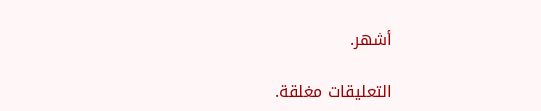أشهر.

التعليقات مغلقة.